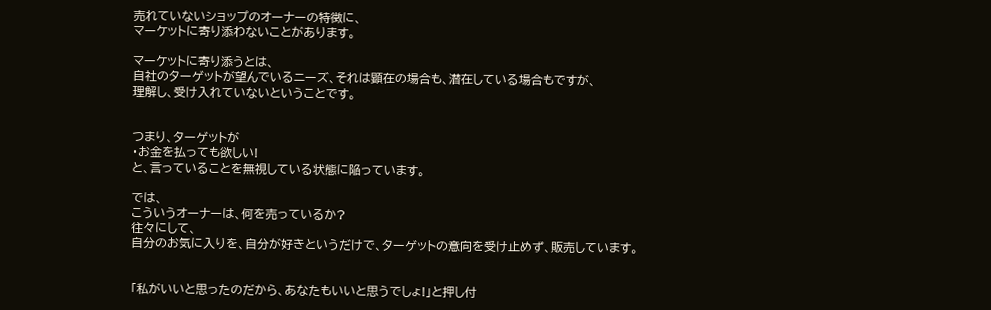売れていないショップのオーナーの特徴に、
マーケットに寄り添わないことがあります。

マーケットに寄り添うとは、
自社のターゲットが望んでいるニーズ、それは顕在の場合も、潜在している場合もですが、
理解し、受け入れていないということです。


つまり、ターゲットが
・お金を払っても欲しい!
と、言っていることを無視している状態に陥っています。

では、
こういうオーナーは、何を売っているか?
往々にして、
自分のお気に入りを、自分が好きというだけで、ターゲットの意向を受け止めず、販売しています。


「私がいいと思ったのだから、あなたもいいと思うでしょ!」と押し付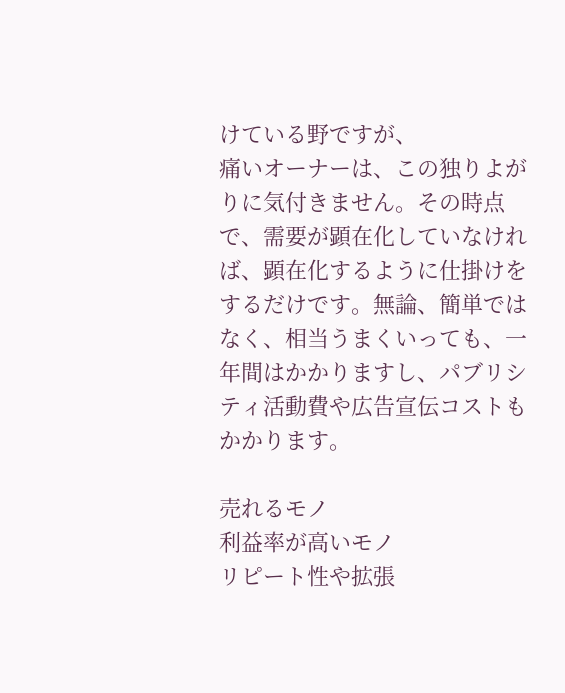けている野ですが、
痛いオーナーは、この独りよがりに気付きません。その時点で、需要が顕在化していなければ、顕在化するように仕掛けをするだけです。無論、簡単ではなく、相当うまくいっても、一年間はかかりますし、パブリシティ活動費や広告宣伝コストもかかります。

売れるモノ
利益率が高いモノ
リピート性や拡張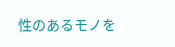性のあるモノを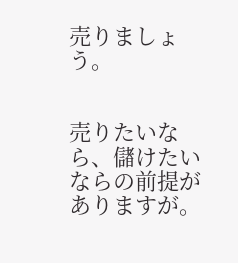売りましょう。


売りたいなら、儲けたいならの前提がありますが。